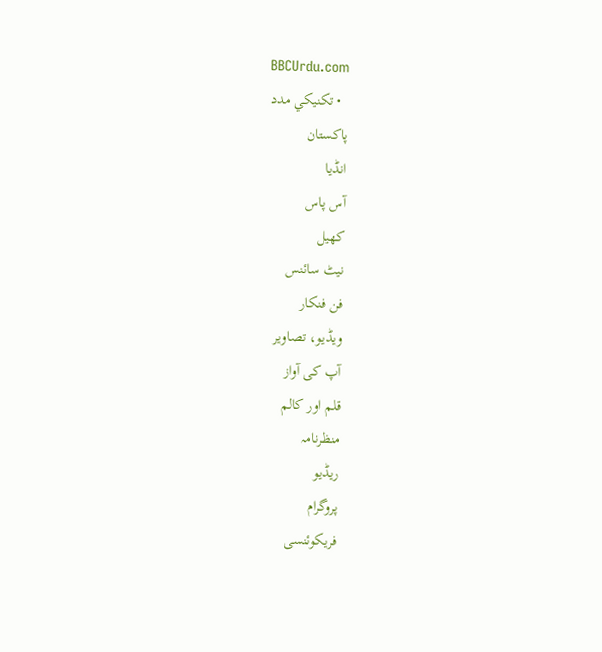BBCUrdu.com
  • تکنيکي مدد
پاکستان
انڈیا
آس پاس
کھیل
نیٹ سائنس
فن فنکار
ویڈیو، تصاویر
آپ کی آواز
قلم اور کالم
منظرنامہ
ریڈیو
پروگرام
فریکوئنسی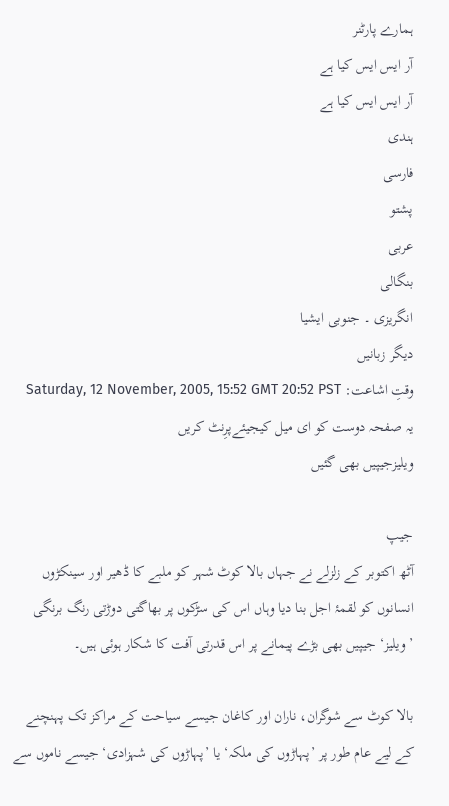ہمارے پارٹنر
آر ایس ایس کیا ہے
آر ایس ایس کیا ہے
ہندی
فارسی
پشتو
عربی
بنگالی
انگریزی ۔ جنوبی ایشیا
دیگر زبانیں
وقتِ اشاعت: Saturday, 12 November, 2005, 15:52 GMT 20:52 PST
یہ صفحہ دوست کو ای میل کیجیئےپرِنٹ کریں
ویلیزجیپیں بھی گئیں

جیپ
آٹھ اکتوبر کے زلزلے نے جہاں بالا کوٹ شہر کو ملبے کا ڈھیر اور سینکڑوں انسانوں کو لقمۂ اجل بنا دیا وہاں اس کی سڑکوں پر بھاگتی دوڑتی رنگ برنگی ’ویلیز‘ جیپیں بھی بڑے پیمانے پر اس قدرتی آفت کا شکار ہوئی ہیں۔

بالا کوٹ سے شوگران، ناران اور کاغان جیسے سیاحت کے مراکز تک پہنچنے کے لیے عام طور پر ’پہاڑوں کی ملکہ‘ یا ’پہاڑوں کی شہزادی‘ جیسے ناموں سے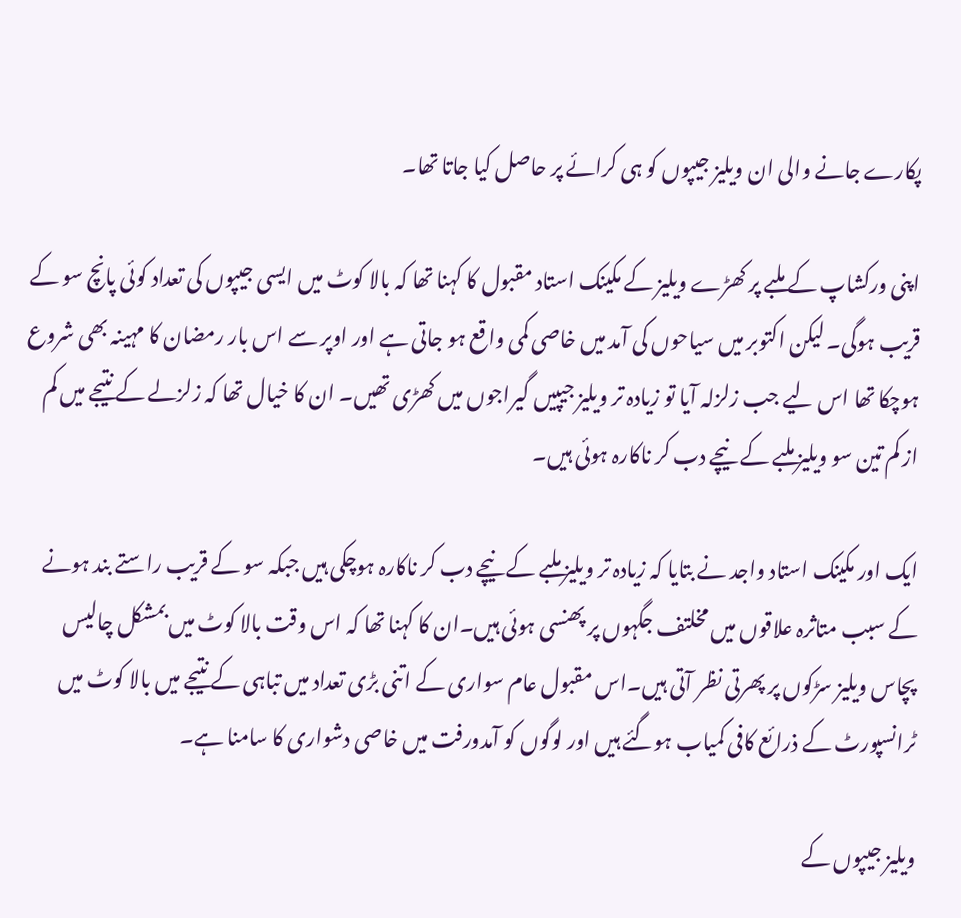پکارے جانے والی ان ویلیز جیپوں کو ہی کرائے پر حاصل کیا جاتا تھا۔

اپنی ورکشاپ کے ملبے پر کھڑے ویلیز کے مکینک استاد مقبول کا کہنا تھا کہ بالا کوٹ میں ایسی جیپوں کی تعداد کوئی پانچ سو کے قریب ہوگی۔ لیکن اکتوبر میں سیاحوں کی آمد میں خاصی کمی واقع ہو جاتی ہے اور اوپر سے اس بار رمضان کا مہینہ بھی شروع ہوچکا تھا اس لیے جب زلزلہ آیا تو زیادہ تر ویلیز جیپیں گیراجوں میں کھڑی تھیں۔ ان کا خیال تھا کہ زلزلے کے نتیجے میں کم از کم تین سو ویلیز ملبے کے نیچے دب کر ناکارہ ہوئی ہیں۔

ایک اور مکینک استاد واجد نے بتایا کہ زیادہ تر ویلیز ملبے کے نیچے دب کر ناکارہ ہوچکی ہیں جبکہ سو کے قریب راستے بند ہونے کے سبب متاثرہ علاقوں میں مخلتف جگہوں پر پھنسی ہوئی ہیں۔ان کا کہنا تھا کہ اس وقت بالا کوٹ میں بمشکل چالیس پچاس ویلیز سڑکوں پر پھرتی نظر آتی ہیں۔اس مقبول عام سواری کے اتنی بڑی تعداد میں تباہی کے نتیجے میں بالا کوٹ میں ٹرانسپورٹ کے ذرائع کافی کمیاب ہوگئے ہیں اور لوگوں کو آمدورفت میں خاصی دشواری کا سامنا ہے۔

ویلیز جیپوں کے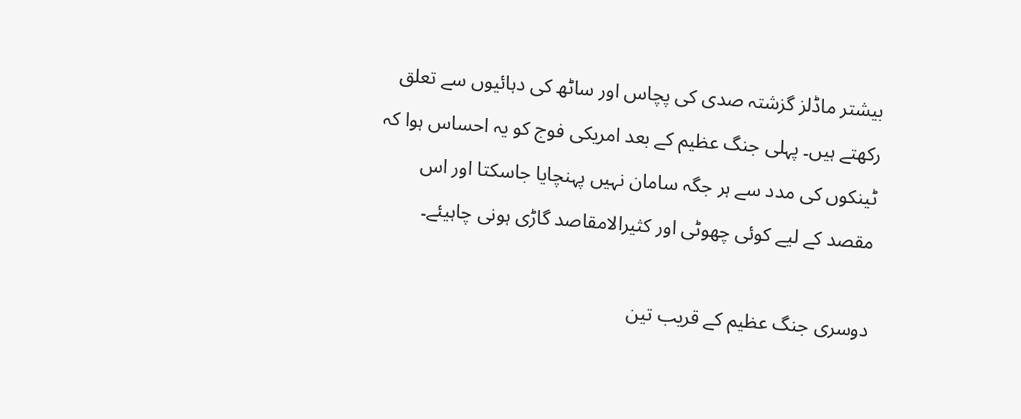بیشتر ماڈلز گزشتہ صدی کی پچاس اور ساٹھ کی دہائیوں سے تعلق رکھتے ہیں۔ پہلی جنگ عظیم کے بعد امریکی فوج کو یہ احساس ہوا کہ ٹینکوں کی مدد سے ہر جگہ سامان نہیں پہنچایا جاسکتا اور اس مقصد کے لیے کوئی چھوٹی اور کثیرالامقاصد گاڑی ہونی چاہیئے۔

دوسری جنگ عظیم کے قریب تین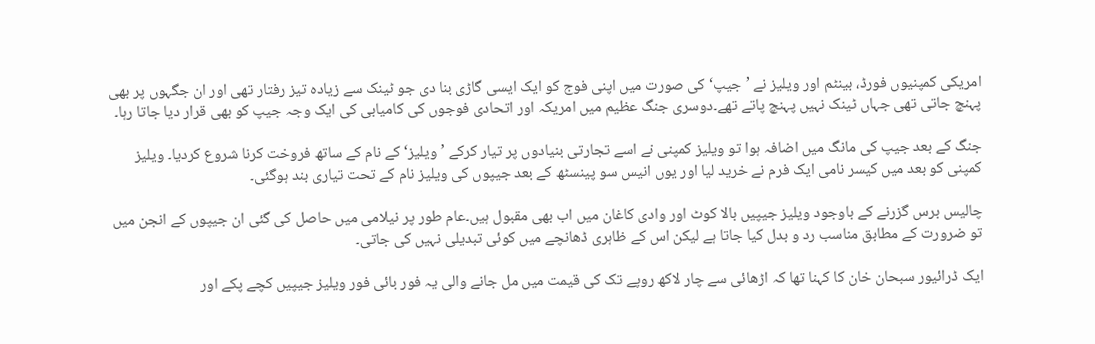امریکی کمپنیوں فورڈ، بینٹم اور ویلیز نے ’جیپ‘ کی صورت میں اپنی فوج کو ایک ایسی گاڑی بنا دی جو ٹینک سے زیادہ تیز رفتار تھی اور ان جگہوں پر بھی پہنچ جاتی تھی جہاں ٹینک نہیں پہنچ پاتے تھے۔دوسری جنگ عظیم میں امریکہ اور اتحادی فوجوں کی کامیابی کی ایک وجہ جیپ کو بھی قرار دیا جاتا رہا۔

جنگ کے بعد جیپ کی مانگ میں اضافہ ہوا تو ویلیز کمپنی نے اسے تجارتی بنیادوں پر تیار کرکے ’ویلیز‘ کے نام کے ساتھ فروخت کرنا شروع کردیا۔ ویلیز کمپنی کو بعد میں کیسر نامی ایک فرم نے خرید لیا اور یوں انیس سو پینسٹھ کے بعد جیپوں کی ویلیز نام کے تحت تیاری بند ہوگئی۔

چالیس برس گزرنے کے باوجود ویلیز جیپیں بالا کوٹ اور وادی کاغان میں اب بھی مقبول ہیں۔عام طور پر نیلامی میں حاصل کی گئی ان جیپوں کے انجن میں تو ضرورت کے مطابق مناسب رد و بدل کیا جاتا ہے لیکن اس کے ظاہری ڈھانچے میں کوئی تبدیلی نہیں کی جاتی۔

ایک ڈرائیور سبحان خان کا کہنا تھا کہ اڑھائی سے چار لاکھ روپے تک کی قیمت میں مل جانے والی یہ فور بائی فور ویلیز جیپیں کچے پکے اور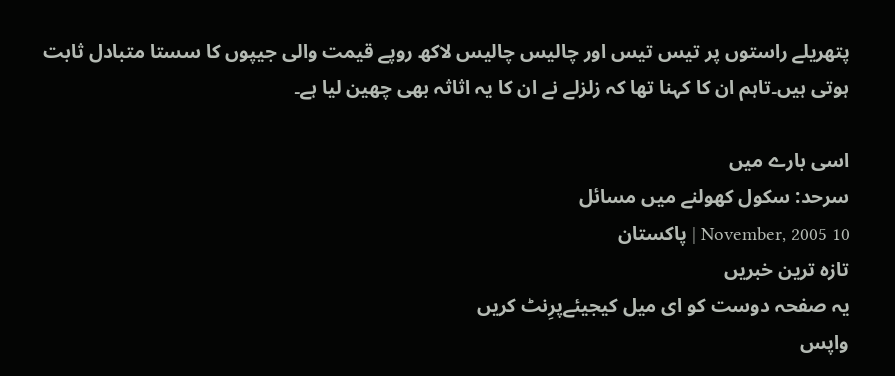پتھریلے راستوں پر تیس تیس اور چالیس چالیس لاکھ روپے قیمت والی جیپوں کا سستا متبادل ثابت ہوتی ہیں۔تاہم ان کا کہنا تھا کہ زلزلے نے ان کا یہ اثاثہ بھی چھین لیا ہے۔

اسی بارے میں
سرحد: سکول کھولنے میں مسائل
10 November, 2005 | پاکستان
تازہ ترین خبریں
یہ صفحہ دوست کو ای میل کیجیئےپرِنٹ کریں
واپس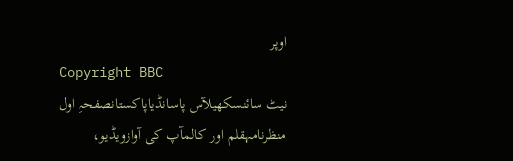اوپر
Copyright BBC
نیٹ سائنسکھیلآس پاسانڈیاپاکستانصفحہِ اول
منظرنامہقلم اور کالمآپ کی آوازویڈیو،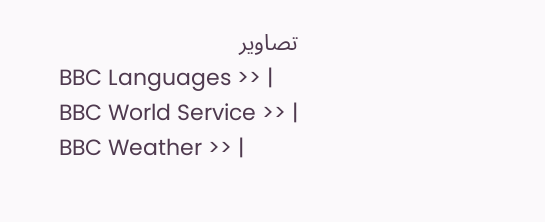تصاویر
BBC Languages >> | BBC World Service >> | BBC Weather >> |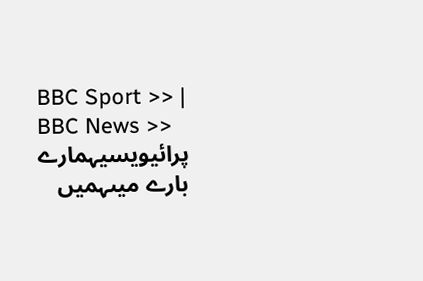BBC Sport >> | BBC News >>
پرائیویسیہمارے بارے میںہمیں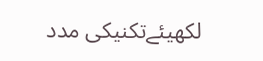لکھیئےتکنیکی مدد